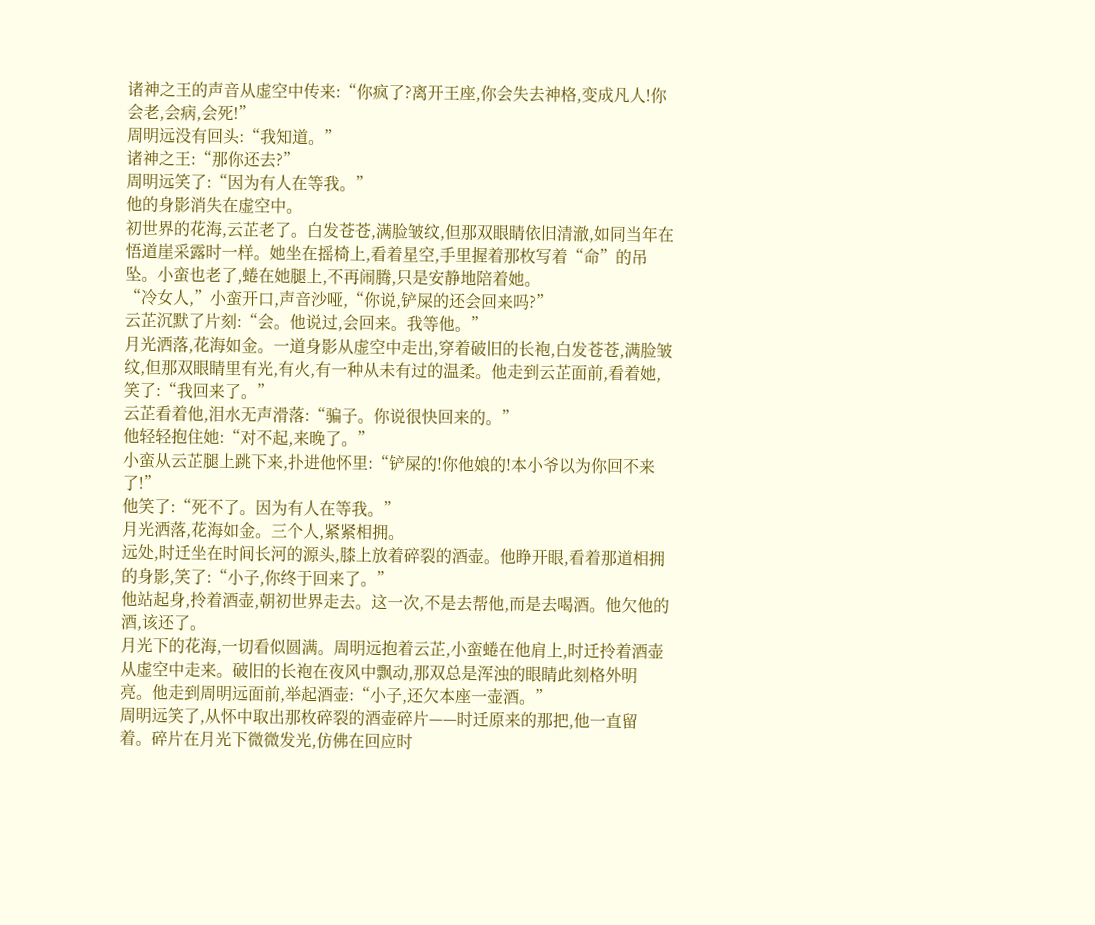诸神之王的声音从虚空中传来:“你疯了?离开王座,你会失去神格,变成凡人!你会老,会病,会死!”
周明远没有回头:“我知道。”
诸神之王:“那你还去?”
周明远笑了:“因为有人在等我。”
他的身影消失在虚空中。
初世界的花海,云芷老了。白发苍苍,满脸皱纹,但那双眼睛依旧清澈,如同当年在悟道崖采露时一样。她坐在摇椅上,看着星空,手里握着那枚写着“命”的吊坠。小蛮也老了,蜷在她腿上,不再闹腾,只是安静地陪着她。
“冷女人,”小蛮开口,声音沙哑,“你说,铲屎的还会回来吗?”
云芷沉默了片刻:“会。他说过,会回来。我等他。”
月光洒落,花海如金。一道身影从虚空中走出,穿着破旧的长袍,白发苍苍,满脸皱纹,但那双眼睛里有光,有火,有一种从未有过的温柔。他走到云芷面前,看着她,笑了:“我回来了。”
云芷看着他,泪水无声滑落:“骗子。你说很快回来的。”
他轻轻抱住她:“对不起,来晚了。”
小蛮从云芷腿上跳下来,扑进他怀里:“铲屎的!你他娘的!本小爷以为你回不来了!”
他笑了:“死不了。因为有人在等我。”
月光洒落,花海如金。三个人,紧紧相拥。
远处,时迁坐在时间长河的源头,膝上放着碎裂的酒壶。他睁开眼,看着那道相拥的身影,笑了:“小子,你终于回来了。”
他站起身,拎着酒壶,朝初世界走去。这一次,不是去帮他,而是去喝酒。他欠他的酒,该还了。
月光下的花海,一切看似圆满。周明远抱着云芷,小蛮蜷在他肩上,时迁拎着酒壶从虚空中走来。破旧的长袍在夜风中飘动,那双总是浑浊的眼睛此刻格外明亮。他走到周明远面前,举起酒壶:“小子,还欠本座一壶酒。”
周明远笑了,从怀中取出那枚碎裂的酒壶碎片——时迁原来的那把,他一直留着。碎片在月光下微微发光,仿佛在回应时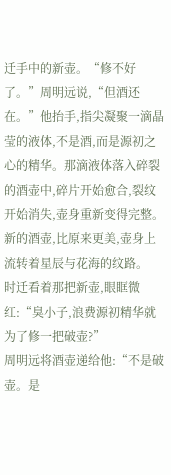迁手中的新壶。“修不好了。”周明远说,“但酒还在。”他抬手,指尖凝聚一滴晶莹的液体,不是酒,而是源初之心的精华。那滴液体落入碎裂的酒壶中,碎片开始愈合,裂纹开始消失,壶身重新变得完整。新的酒壶,比原来更美,壶身上流转着星辰与花海的纹路。
时迁看着那把新壶,眼眶微红:“臭小子,浪费源初精华就为了修一把破壶?”
周明远将酒壶递给他:“不是破壶。是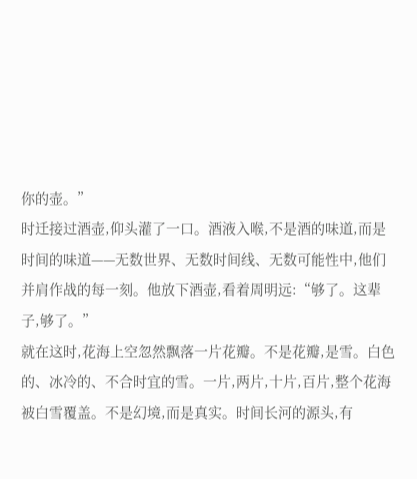你的壶。”
时迁接过酒壶,仰头灌了一口。酒液入喉,不是酒的味道,而是时间的味道——无数世界、无数时间线、无数可能性中,他们并肩作战的每一刻。他放下酒壶,看着周明远:“够了。这辈子,够了。”
就在这时,花海上空忽然飘落一片花瓣。不是花瓣,是雪。白色的、冰冷的、不合时宜的雪。一片,两片,十片,百片,整个花海被白雪覆盖。不是幻境,而是真实。时间长河的源头,有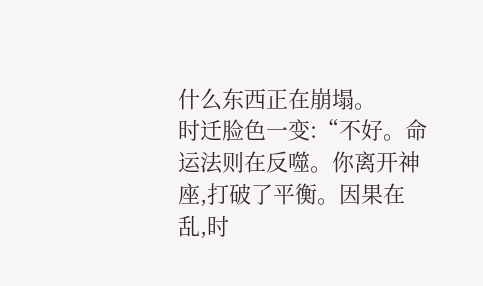什么东西正在崩塌。
时迁脸色一变:“不好。命运法则在反噬。你离开神座,打破了平衡。因果在乱,时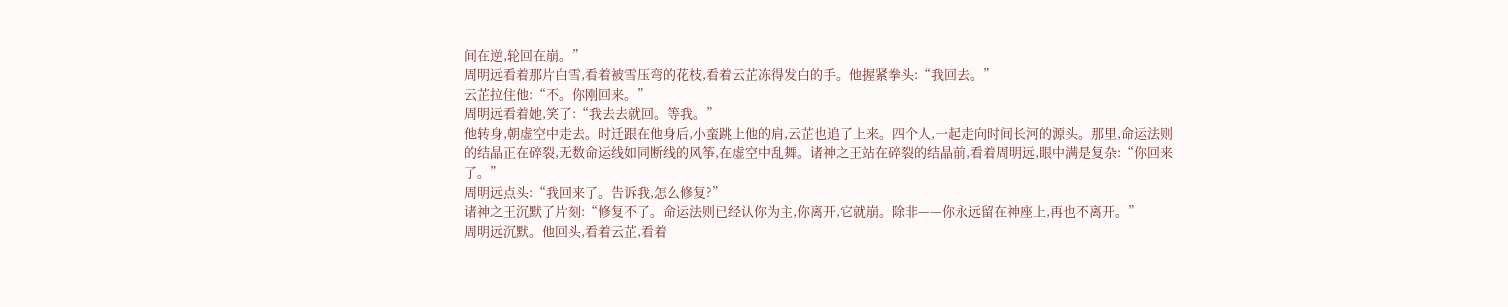间在逆,轮回在崩。”
周明远看着那片白雪,看着被雪压弯的花枝,看着云芷冻得发白的手。他握紧拳头:“我回去。”
云芷拉住他:“不。你刚回来。”
周明远看着她,笑了:“我去去就回。等我。”
他转身,朝虚空中走去。时迁跟在他身后,小蛮跳上他的肩,云芷也追了上来。四个人,一起走向时间长河的源头。那里,命运法则的结晶正在碎裂,无数命运线如同断线的风筝,在虚空中乱舞。诸神之王站在碎裂的结晶前,看着周明远,眼中满是复杂:“你回来了。”
周明远点头:“我回来了。告诉我,怎么修复?”
诸神之王沉默了片刻:“修复不了。命运法则已经认你为主,你离开,它就崩。除非——你永远留在神座上,再也不离开。”
周明远沉默。他回头,看着云芷,看着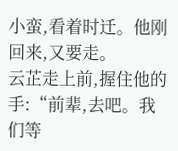小蛮,看着时迁。他刚回来,又要走。
云芷走上前,握住他的手:“前辈,去吧。我们等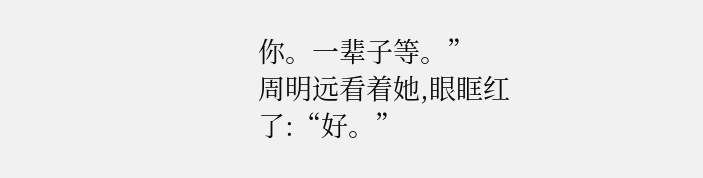你。一辈子等。”
周明远看着她,眼眶红了:“好。”